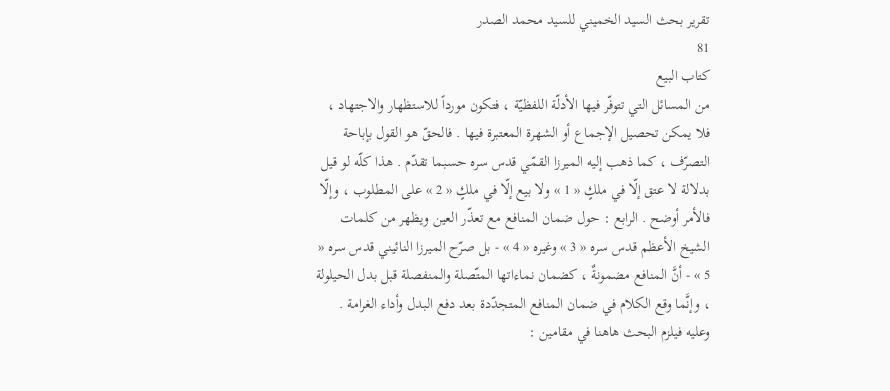تقرير بحث السيد الخميني للسيد محمد الصدر
81
كتاب البيع
من المسائل التي تتوفّر فيها الأدلّة اللفظيّة ، فتكون مورداً للاستظهار والاجتهاد ، فلا يمكن تحصيل الإجماع أو الشهرة المعتبرة فيها . فالحقّ هو القول بإباحة التصرّف ، كما ذهب إليه الميرزا القمّي قدس سره حسبما تقدّم . هذا كلّه لو قيل بدلالة لا عتق إلّا في ملكٍ « 1 » ولا بيع إلّا في ملكٍ « 2 » على المطلوب ، وإلّا فالأمر أوضح . الرابع : حول ضمان المنافع مع تعذّر العين ويظهر من كلمات الشيخ الأعظم قدس سره « 3 » وغيره « 4 » - بل صرّح الميرزا النائيني قدس سره « 5 » - أنَّ المنافع مضمونةٌ ، كضمان نماءاتها المتّصلة والمنفصلة قبل بدل الحيلولة ، وإنَّما وقع الكلام في ضمان المنافع المتجدّدة بعد دفع البدل وأداء الغرامة . وعليه فيلزم البحث هاهنا في مقامين :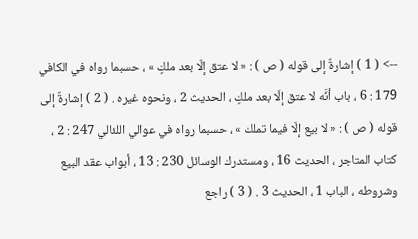--> ( 1 ) إشارةٌ إلى قوله ( ص ) : « لا عتق إلّا بعد ملكٍ » ، حسبما رواه في الكافي 179 : 6 ، باب أنَّه لا عتق إلّا بعد ملكٍ ، الحديث 2 ، ونحوه غيره . ( 2 ) إشارةٌ إلى قوله ( ص ) : « لا بيع إلّا فيما تملك » ، حسبما رواه في عوالي اللئالي 247 : 2 ، كتاب المتاجر ، الحديث 16 ، ومستدرك الوسائل 230 : 13 ، أبواب عقد البيع وشروطه ، الباب 1 ، الحديث 3 . ( 3 ) راجع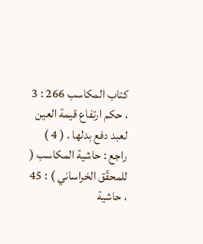كتاب المكاسب 266 : 3 ، حكم ارتفاع قيمة العين لعبد دفع بدلها . ( 4 ) راجع : حاشية المكاسب ( للمحقّق الخراساني ) : 45 ، حاشية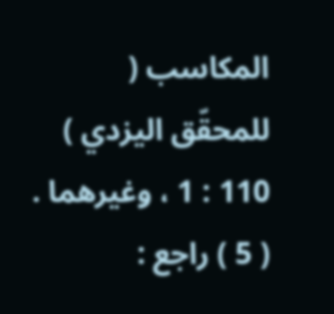المكاسب ( للمحقّق اليزدي ) 110 : 1 ، وغيرهما . ( 5 ) راجع :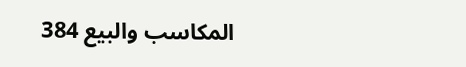المكاسب والبيع 384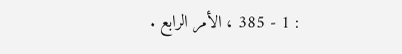: 1 - 385 ، الأمر الرابع .